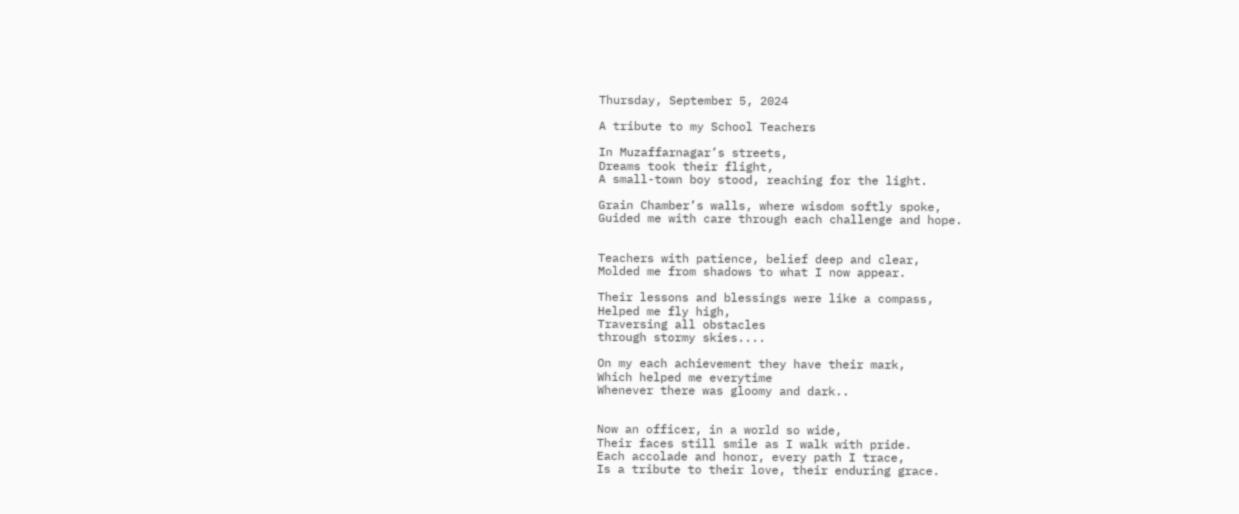Thursday, September 5, 2024

A tribute to my School Teachers

In Muzaffarnagar’s streets,
Dreams took their flight,
A small-town boy stood, reaching for the light.

Grain Chamber’s walls, where wisdom softly spoke,
Guided me with care through each challenge and hope.


Teachers with patience, belief deep and clear,
Molded me from shadows to what I now appear.

Their lessons and blessings were like a compass,
Helped me fly high,
Traversing all obstacles
through stormy skies....

On my each achievement they have their mark,
Which helped me everytime
Whenever there was gloomy and dark..


Now an officer, in a world so wide,
Their faces still smile as I walk with pride.
Each accolade and honor, every path I trace,
Is a tribute to their love, their enduring grace.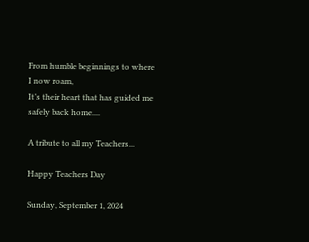From humble beginnings to where I now roam,
It’s their heart that has guided me safely back home....

A tribute to all my Teachers...

Happy Teachers Day

Sunday, September 1, 2024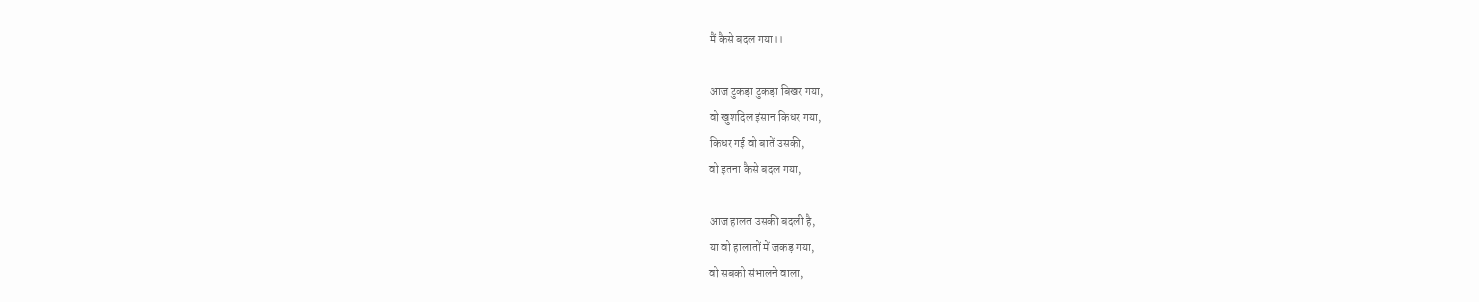मैं कैसे बदल गया।।

आज टुकड़ा टुकड़ा बिखर गया,
वो खुशदिल इंसान किधर गया,
किधर गई वो बातें उसकी,
वो इतना कैसे बदल गया,

आज हालत उसकी बदली है,
या वो हालातों में जकड़ गया,
वो सबको संभालने वाला,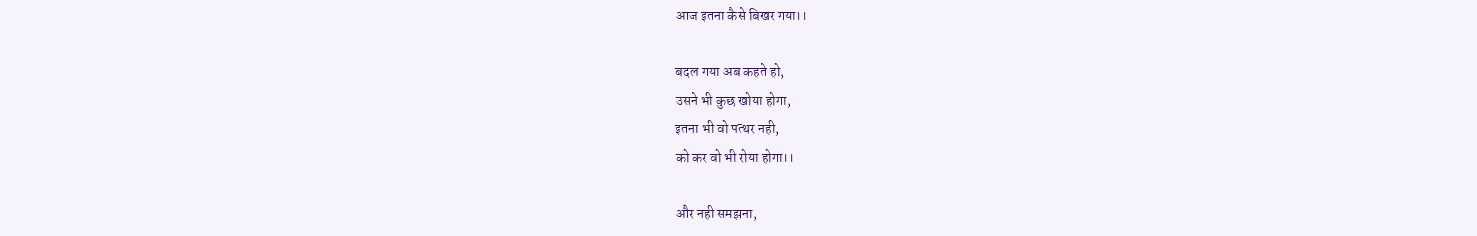आज इतना कैसे बिखर गया।।

बदल गया अब कहते हो,
उसने भी कुछ खोया होगा,
इतना भी वो पत्थर नही,
को कर वो भी रोया होगा।।

और नही समझना,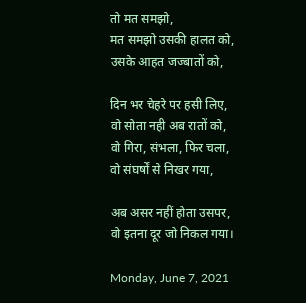तो मत समझो,
मत समझो उसकी हालत को,
उसके आहत जज्बातों को,

दिन भर चेहरे पर हसी लिए,
वो सोता नही अब रातों को,
वो गिरा, संभला, फिर चला,
वो संघर्षों से निखर गया,

अब असर नहीं होता उसपर,
वो इतना दूर जो निकल गया।

Monday, June 7, 2021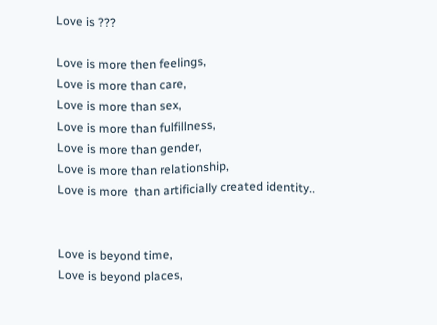Love is ???

Love is more then feelings,
Love is more than care,
Love is more than sex,
Love is more than fulfillness,
Love is more than gender,
Love is more than relationship,
Love is more  than artificially created identity..


Love is beyond time,
Love is beyond places,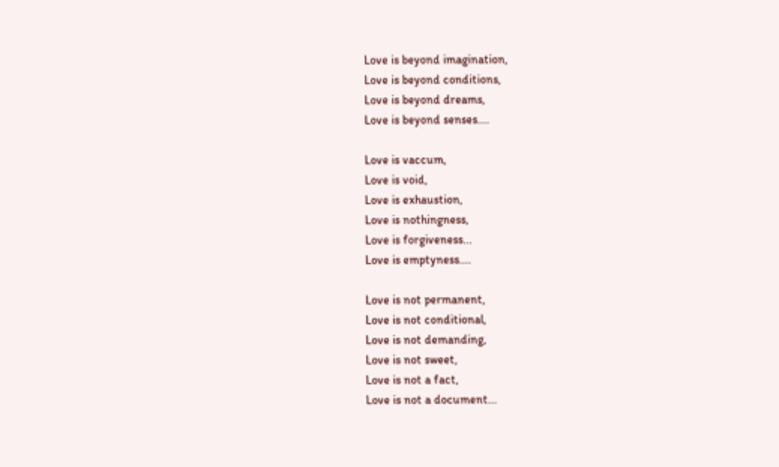Love is beyond imagination,
Love is beyond conditions,
Love is beyond dreams,
Love is beyond senses....

Love is vaccum,
Love is void,
Love is exhaustion,
Love is nothingness,
Love is forgiveness...
Love is emptyness....

Love is not permanent,
Love is not conditional,
Love is not demanding,
Love is not sweet,
Love is not a fact,
Love is not a document...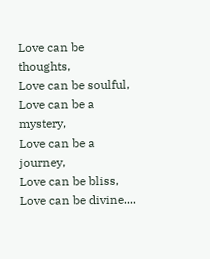Love can be thoughts,
Love can be soulful,
Love can be a mystery,
Love can be a journey,
Love can be bliss,
Love can be divine....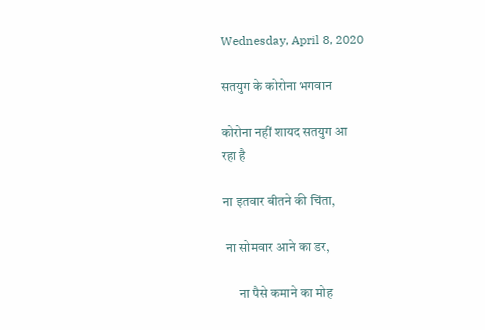Wednesday, April 8, 2020

सतयुग के कोरोना भगवान

कोरोना नहीं शायद सतयुग आ
रहा है

ना इतवार बीतने की चिंता,

 ना सोमवार आने का डर,

      ना पैसे कमाने का मोह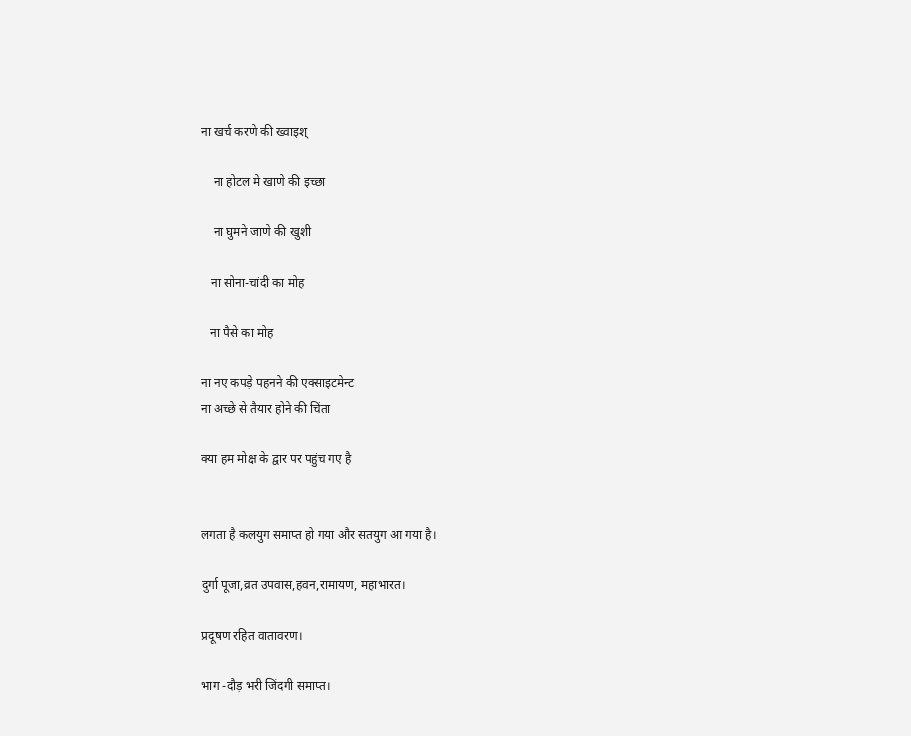ना खर्च करणे की ख्वाइश्

    ना होटल मे खाणे की इच्छा

    ना घुमने जाणे की खुशी

   ना सोना-चांदी का मोह

   ना पैसे का मोह

ना नए कपड़े पहनने की एक्साइटमेन्ट
ना अच्छे से तैयार होने की चिंता

क्या हम मोक्ष के द्वार पर पहुंच गए है


लगता है कलयुग समाप्त हो गया और सतयुग आ गया है।

दुर्गा पूजा,व्रत उपवास,हवन,रामायण, महाभारत।

प्रदूषण रहित वातावरण।

भाग -दौड़ भरी जिंदगी समाप्त।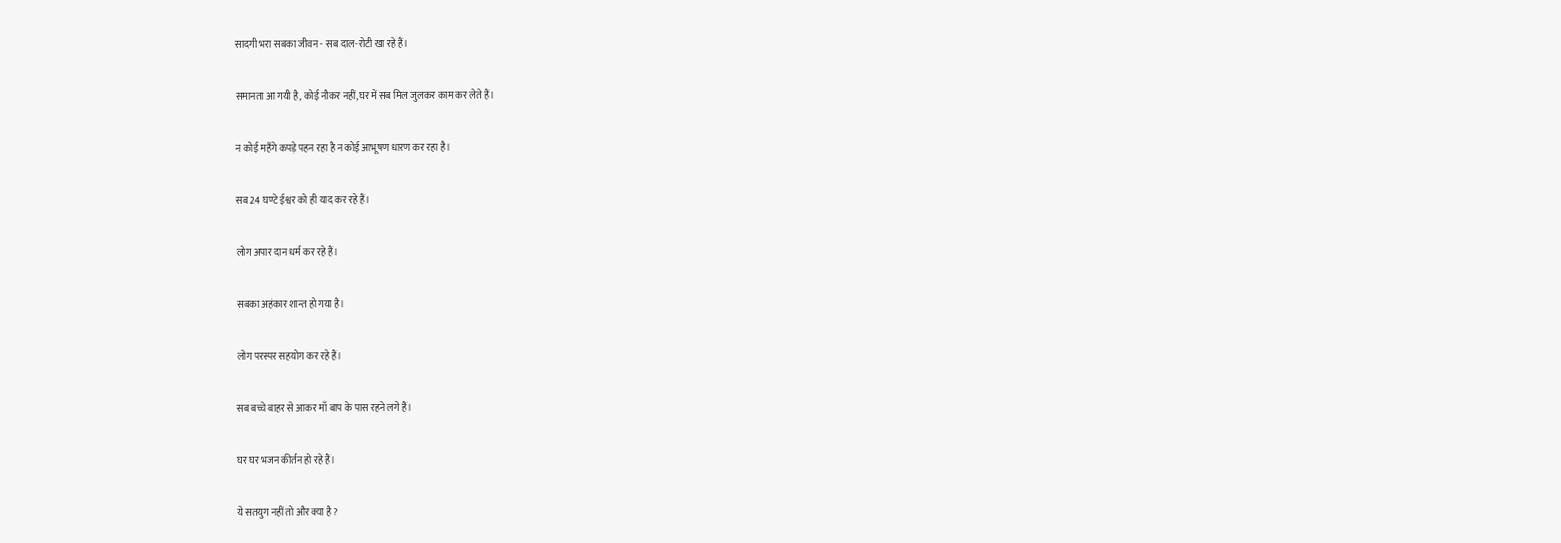सादगी भरा सबका जीवन - सब दाल-रोटी खा रहे हैं।

समानता आ गयी है, कोई नौकर नहीं,घर में सब मिल जुलकर काम कर लेते हैं।

न कोई महँगे कपड़े पहन रहा है न कोई आभूषण धारण कर रहा है।

सब 24 घण्टे ईश्वर को ही याद कर रहे हैं।

लोग अपार दान धर्म कर रहे हैं।

सबका अहंकार शान्त हो गया है।

लोग परस्पर सहयोग कर रहे हैं।

सब बच्चे बाहर से आकर माँ बाप के पास रहने लगे हैं।

घर घर भजन कीर्तन हो रहे हैं।

ये सतयुग नहीं तो और क्या है ?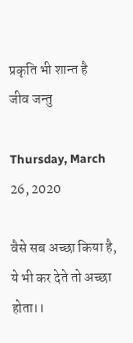प्रकृति भी शान्त है
जीव जन्तु

Thursday, March 26, 2020

वैसे सब अच्छा किया है, ये भी कर देते तो अच्छा होता।।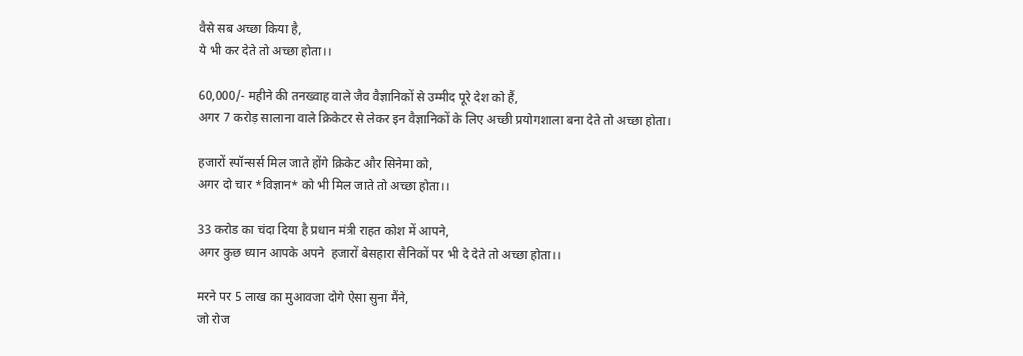वैसे सब अच्छा किया है,
ये भी कर देते तो अच्छा होता।।

60,000/- महीने की तनख्वाह वाले जैव वैज्ञानिकों से उम्मीद पूरे देश को हैं,
अगर 7 करोड़ सालाना वाले क्रिकेटर से लेकर इन वैज्ञानिकों के लिए अच्छी प्रयोगशाला बना देते तो अच्छा होता।

हजारों स्पॉन्सर्स मिल जाते होंगे क्रिकेट और सिनेमा को,
अगर दो चार *विज्ञान* को भी मिल जाते तो अच्छा होता।।

33 करोड का चंदा दिया है प्रधान मंत्री राहत कोश में आपने,
अगर कुछ ध्यान आपके अपने  हजारों बेसहारा सैनिकों पर भी दे देते तो अच्छा होता।।

मरने पर 5 लाख का मुआवजा दोगे ऐसा सुना मैंने,
जो रोज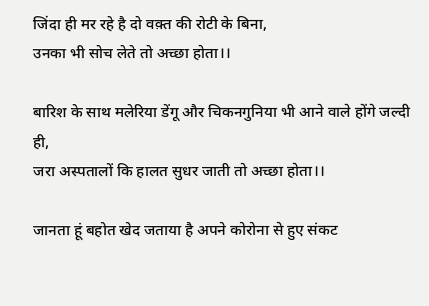जिंदा ही मर रहे है दो वक़्त की रोटी के बिना,
उनका भी सोच लेते तो अच्छा होता।।

बारिश के साथ मलेरिया डेंगू और चिकनगुनिया भी आने वाले होंगे जल्दी ही,
जरा अस्पतालों कि हालत सुधर जाती तो अच्छा होता।।

जानता हूं बहोत खेद जताया है अपने कोरोना से हुए संकट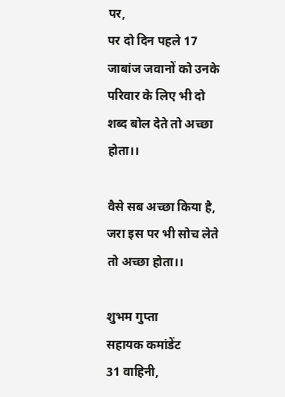पर,
पर दो दिन पहले 17 जाबांज जवानों को उनके परिवार के लिए भी दो शब्द बोल देते तो अच्छा होता।।

वैसे सब अच्छा किया है,
जरा इस पर भी सोच लेते तो अच्छा होता।।

शुभम गुप्ता
सहायक कमांडेंट
31 वाहिनी,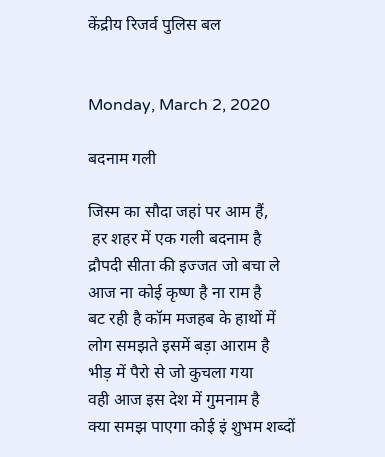केंद्रीय रिजर्व पुलिस बल


Monday, March 2, 2020

बदनाम गली

जिस्म का सौदा जहां पर आम हैं,
 हर शहर में एक गली बदनाम है
द्रौपदी सीता की इज्जत जो बचा ले
आज ना कोई कृष्ण है ना राम है
बट रही है कॉम मजहब के हाथों में
लोग समझते इसमें बड़ा आराम है
भीड़ में पैरो से जो कुचला गया
वही आज इस देश में गुमनाम है
क्या समझ पाएगा कोई इं शुभम शब्दों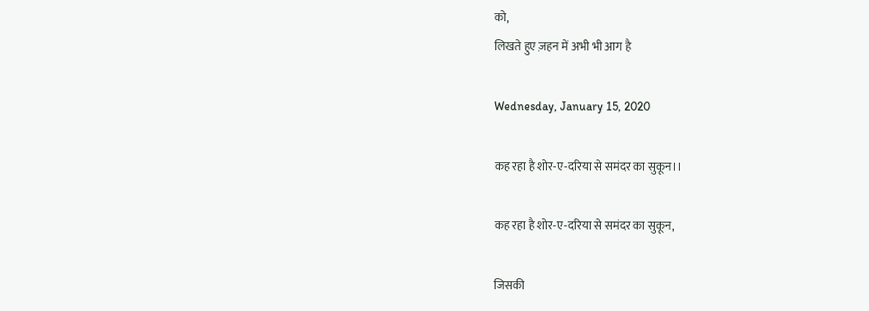को,
लिखते हुए ज़हन में अभी भी आग है

Wednesday, January 15, 2020

कह रहा है शोर-ए-दरिया से समंदर का सुकून।।

कह रहा है शोर-ए-दरिया से समंदर का सुकून,

जिसकी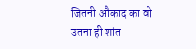जितनी औकाद का वो उतना ही शांत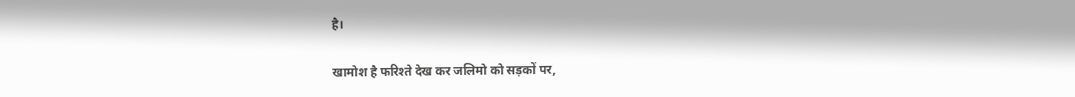है।

खामोश है फरिश्ते देख कर जलिमो को सड़कों पर,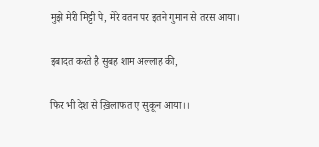मुझे मेरी मिट्टी पे, मेरे वतन पर इतने गुमान से तरस आया।

इबादत करते है सुबह शाम अल्लाह की,

फिर भी देश से ख़िलाफत ए सुकून आया।।